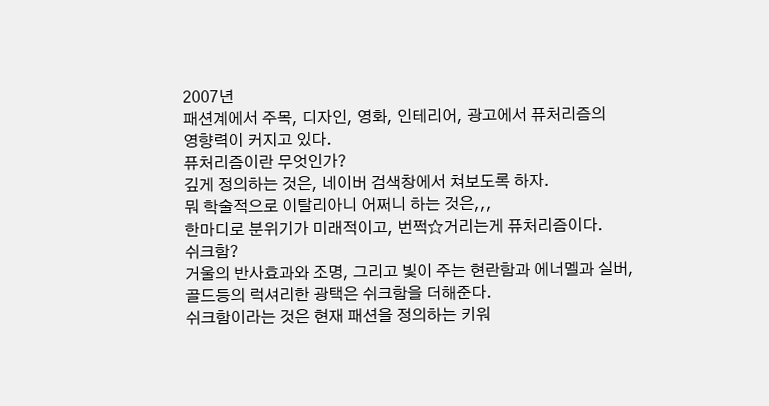2007년
패션계에서 주목, 디자인, 영화, 인테리어, 광고에서 퓨처리즘의
영향력이 커지고 있다.
퓨처리즘이란 무엇인가?
깊게 정의하는 것은, 네이버 검색창에서 쳐보도록 하자.
뭐 학술적으로 이탈리아니 어쩌니 하는 것은,,,
한마디로 분위기가 미래적이고, 번쩍☆거리는게 퓨처리즘이다.
쉬크함?
거울의 반사효과와 조명, 그리고 빛이 주는 현란함과 에너멜과 실버, 골드등의 럭셔리한 광택은 쉬크함을 더해준다.
쉬크함이라는 것은 현재 패션을 정의하는 키워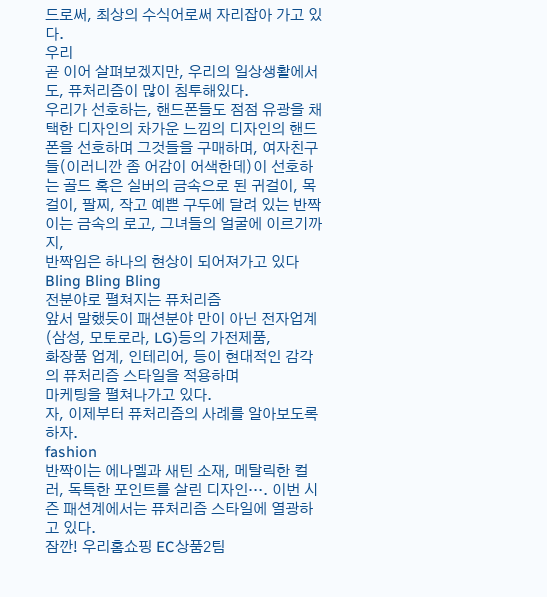드로써, 최상의 수식어로써 자리잡아 가고 있다.
우리
곧 이어 살펴보겠지만, 우리의 일상생활에서도, 퓨처리즘이 많이 침투해있다.
우리가 선호하는, 핸드폰들도 점점 유광을 채택한 디자인의 차가운 느낌의 디자인의 핸드폰을 선호하며 그것들을 구매하며, 여자친구들(이러니깐 좀 어감이 어색한데)이 선호하는 골드 혹은 실버의 금속으로 된 귀걸이, 목걸이, 팔찌, 작고 예쁜 구두에 달려 있는 반짝이는 금속의 로고, 그녀들의 얼굴에 이르기까지,
반짝임은 하나의 현상이 되어져가고 있다 Bling Bling Bling
전분야로 펼쳐지는 퓨처리즘
앞서 말했듯이 패션분야 만이 아닌 전자업계(삼성, 모토로라, LG)등의 가전제품,
화장품 업계, 인테리어, 등이 현대적인 감각의 퓨처리즘 스타일을 적용하며
마케팅을 펼쳐나가고 있다.
자, 이제부터 퓨처리즘의 사례를 알아보도록 하자.
fashion
반짝이는 에나멜과 새틴 소재, 메탈릭한 컬러, 독특한 포인트를 살린 디자인…. 이번 시즌 패션계에서는 퓨처리즘 스타일에 열광하고 있다.
잠깐! 우리홈쇼핑 EC상품2팀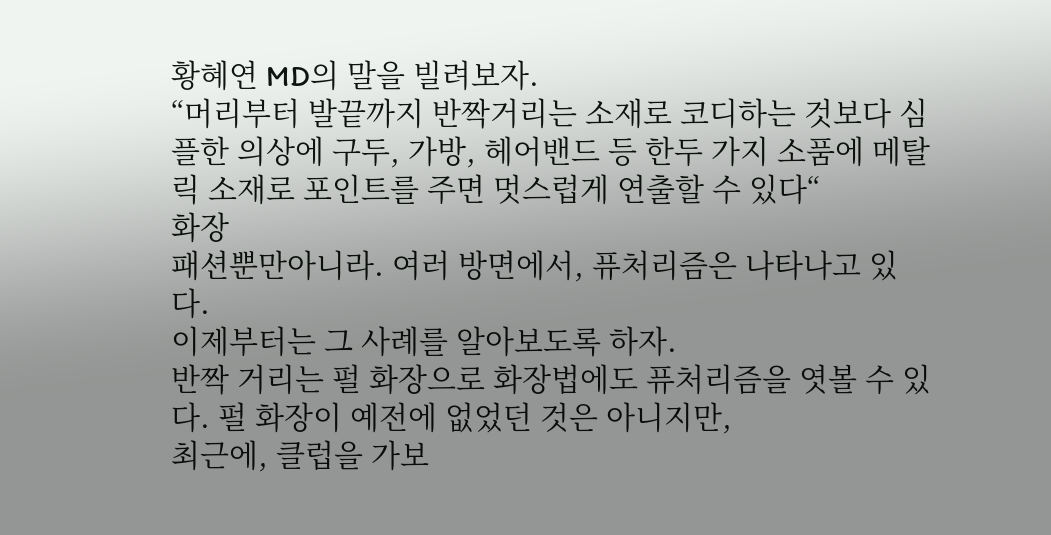황혜연 MD의 말을 빌려보자.
“머리부터 발끝까지 반짝거리는 소재로 코디하는 것보다 심플한 의상에 구두, 가방, 헤어밴드 등 한두 가지 소품에 메탈릭 소재로 포인트를 주면 멋스럽게 연출할 수 있다“
화장
패션뿐만아니라. 여러 방면에서, 퓨처리즘은 나타나고 있다.
이제부터는 그 사례를 알아보도록 하자.
반짝 거리는 펄 화장으로 화장법에도 퓨처리즘을 엿볼 수 있다. 펄 화장이 예전에 없었던 것은 아니지만,
최근에, 클럽을 가보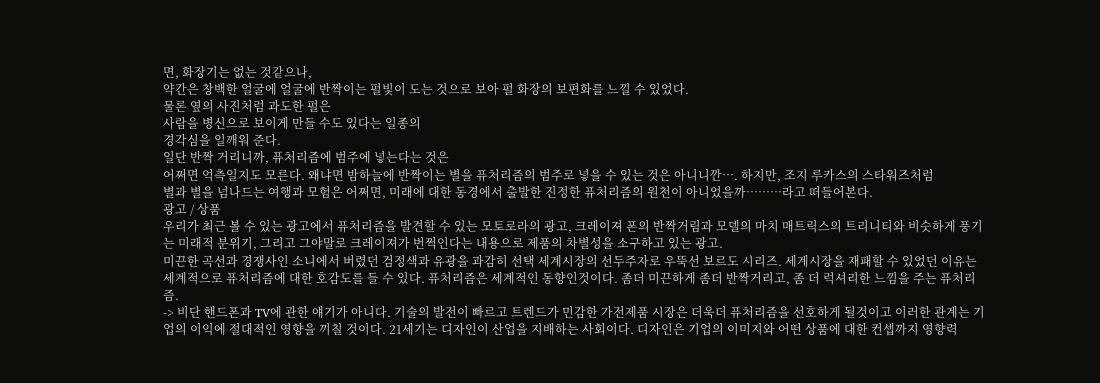면, 화장기는 없는 것같으나,
약간은 창백한 얼굴에 얼굴에 반짝이는 펄빛이 도는 것으로 보아 펄 화장의 보편화를 느낄 수 있었다.
물론 옆의 사진처럼 과도한 펄은
사람을 병신으로 보이게 만들 수도 있다는 일종의
경각심을 일깨워 준다.
일단 반짝 거리니까, 퓨처리즘에 범주에 넣는다는 것은
어쩌면 억측일지도 모른다. 왜냐면 밤하늘에 반짝이는 별을 퓨처리즘의 범주로 넣을 수 있는 것은 아니니깐…. 하지만, 조지 루카스의 스타워즈처럼
별과 별을 넘나드는 여행과 모험은 어쩌면, 미래에 대한 동경에서 출발한 진정한 퓨처리즘의 원천이 아니었을까………라고 떠들어본다.
광고 / 상품
우리가 최근 볼 수 있는 광고에서 퓨처리즘을 발견할 수 있는 모토로라의 광고, 크레이져 폰의 반짝거림과 모델의 마치 매트릭스의 트리니티와 비슷하게 풍기는 미래적 분위기, 그리고 그야말로 크레이져가 번쩍인다는 내용으로 제품의 차별성을 소구하고 있는 광고.
미끈한 곡선과 경쟁사인 소니에서 버렸던 검정색과 유광을 과감히 선택 세계시장의 선두주자로 우뚝선 보르도 시리즈. 세계시장을 재패할 수 있었던 이유는 세계적으로 퓨처리즘에 대한 호감도를 들 수 있다. 퓨처리즘은 세계적인 동향인것이다. 좀더 미끈하게 좀더 반짝거리고, 좀 더 럭셔리한 느낌을 주는 퓨처리즘.
-> 비단 핸드폰과 TV에 관한 얘기가 아니다. 기술의 발전이 빠르고 트렌드가 민감한 가전제품 시장은 더욱더 퓨처리즘을 선호하게 될것이고 이러한 관계는 기업의 이익에 절대적인 영향을 끼칠 것이다. 21세기는 디자인이 산업을 지배하는 사회이다. 디자인은 기업의 이미지와 어떤 상품에 대한 컨셉까지 영향력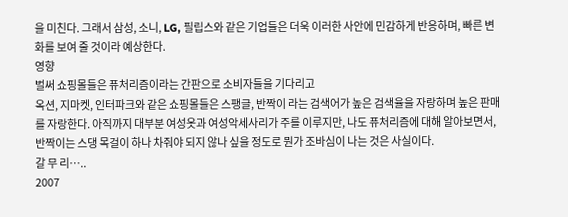을 미친다. 그래서 삼성, 소니, LG, 필립스와 같은 기업들은 더욱 이러한 사안에 민감하게 반응하며, 빠른 변화를 보여 줄 것이라 예상한다.
영향
벌써 쇼핑몰들은 퓨처리즘이라는 간판으로 소비자들을 기다리고
옥션, 지마켓, 인터파크와 같은 쇼핑몰들은 스팽글, 반짝이 라는 검색어가 높은 검색율을 자랑하며 높은 판매를 자랑한다. 아직까지 대부분 여성옷과 여성악세사리가 주를 이루지만, 나도 퓨처리즘에 대해 알아보면서, 반짝이는 스댕 목걸이 하나 차줘야 되지 않나 싶을 정도로 뭔가 조바심이 나는 것은 사실이다.
갈 무 리…..
2007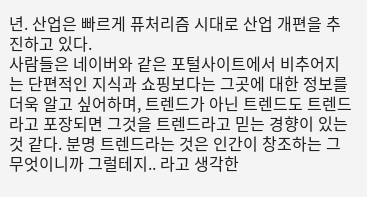년. 산업은 빠르게 퓨처리즘 시대로 산업 개편을 추진하고 있다.
사람들은 네이버와 같은 포털사이트에서 비추어지는 단편적인 지식과 쇼핑보다는 그곳에 대한 정보를 더욱 알고 싶어하며, 트렌드가 아닌 트렌드도 트렌드라고 포장되면 그것을 트렌드라고 믿는 경향이 있는 것 같다. 분명 트렌드라는 것은 인간이 창조하는 그 무엇이니까 그럴테지.. 라고 생각한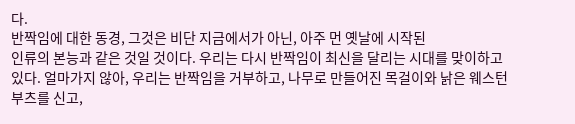다.
반짝임에 대한 동경, 그것은 비단 지금에서가 아닌, 아주 먼 옛날에 시작된
인류의 본능과 같은 것일 것이다. 우리는 다시 반짝임이 최신을 달리는 시대를 맞이하고 있다. 얼마가지 않아, 우리는 반짝임을 거부하고, 나무로 만들어진 목걸이와 낡은 웨스턴 부츠를 신고,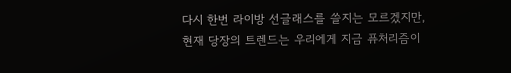다시 한번 라이방 선글래스를 쓸지는 모르겠지만, 현재 당장의 트렌드는 우리에게 지금 퓨처리즘이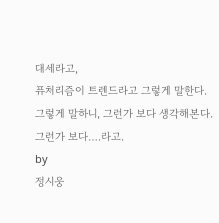대세라고,
퓨처리즘이 트렌드라고 그렇게 말한다.
그렇게 말하니, 그런가 보다 생각해본다. 그런가 보다….라고.
by
정시웅